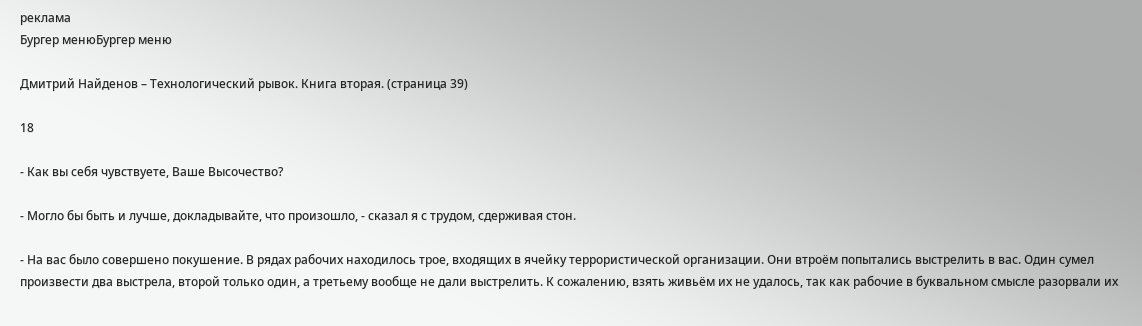реклама
Бургер менюБургер меню

Дмитрий Найденов – Технологический рывок. Книга вторая. (страница 39)

18

- Как вы себя чувствуете, Ваше Высочество?

- Могло бы быть и лучше, докладывайте, что произошло, - сказал я с трудом, сдерживая стон.

- На вас было совершено покушение. В рядах рабочих находилось трое, входящих в ячейку террористической организации. Они втроём попытались выстрелить в вас. Один сумел произвести два выстрела, второй только один, а третьему вообще не дали выстрелить. К сожалению, взять живьём их не удалось, так как рабочие в буквальном смысле разорвали их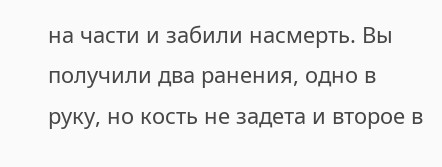на части и забили насмерть. Вы получили два ранения, одно в руку, но кость не задета и второе в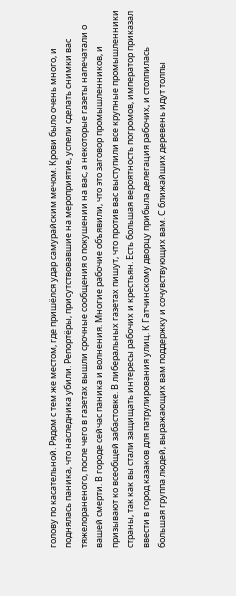голову по касательной. Рядом с тем же местом, где пришёлся удар самурайским мечом. Крови было очень много, и поднялась паника, что наследника убили. Репортёры, присутствовавшие на мероприятие, успели сделать снимки вас тяжелораненого, после чего в газетах вышли срочные сообщения о покушении на вас, а некоторые газеты напечатали о вашей смерти. В городе сейчас паника и волнения. Многие рабочие объявили, что это заговор промышленников, и призывают ко всеобщей забастовке. В либеральных газетах пишут, что против вас выступили все крупные промышленники страны, так как вы стали защищать интересы рабочих и крестьян. Есть большая вероятность погромов, император приказал ввести в город казаков для патрулирования улиц. К Гатчинскому дворцу прибыла делегация рабочих, и столпилась большая группа людей, выражающих вам поддержку и сочувствующих вам. С ближайших деревень идут толпы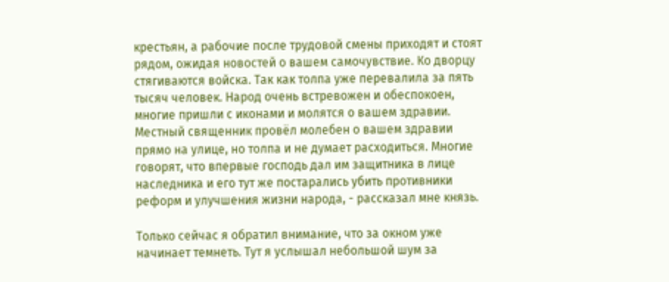крестьян, а рабочие после трудовой смены приходят и стоят рядом, ожидая новостей о вашем самочувствие. Ко дворцу стягиваются войска. Так как толпа уже перевалила за пять тысяч человек. Народ очень встревожен и обеспокоен, многие пришли с иконами и молятся о вашем здравии. Местный священник провёл молебен о вашем здравии прямо на улице, но толпа и не думает расходиться. Многие говорят, что впервые господь дал им защитника в лице наследника и его тут же постарались убить противники реформ и улучшения жизни народа, - рассказал мне князь.

Только сейчас я обратил внимание, что за окном уже начинает темнеть. Тут я услышал небольшой шум за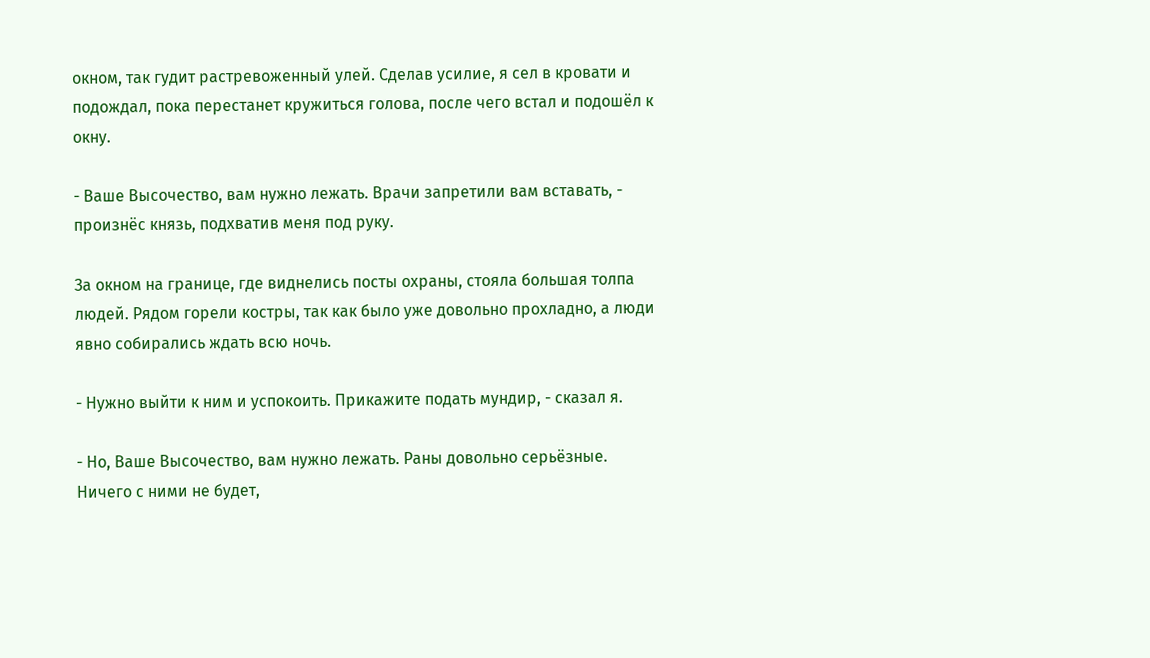окном, так гудит растревоженный улей. Сделав усилие, я сел в кровати и подождал, пока перестанет кружиться голова, после чего встал и подошёл к окну.

- Ваше Высочество, вам нужно лежать. Врачи запретили вам вставать, - произнёс князь, подхватив меня под руку.

За окном на границе, где виднелись посты охраны, стояла большая толпа людей. Рядом горели костры, так как было уже довольно прохладно, а люди явно собирались ждать всю ночь.

- Нужно выйти к ним и успокоить. Прикажите подать мундир, - сказал я.

- Но, Ваше Высочество, вам нужно лежать. Раны довольно серьёзные. Ничего с ними не будет,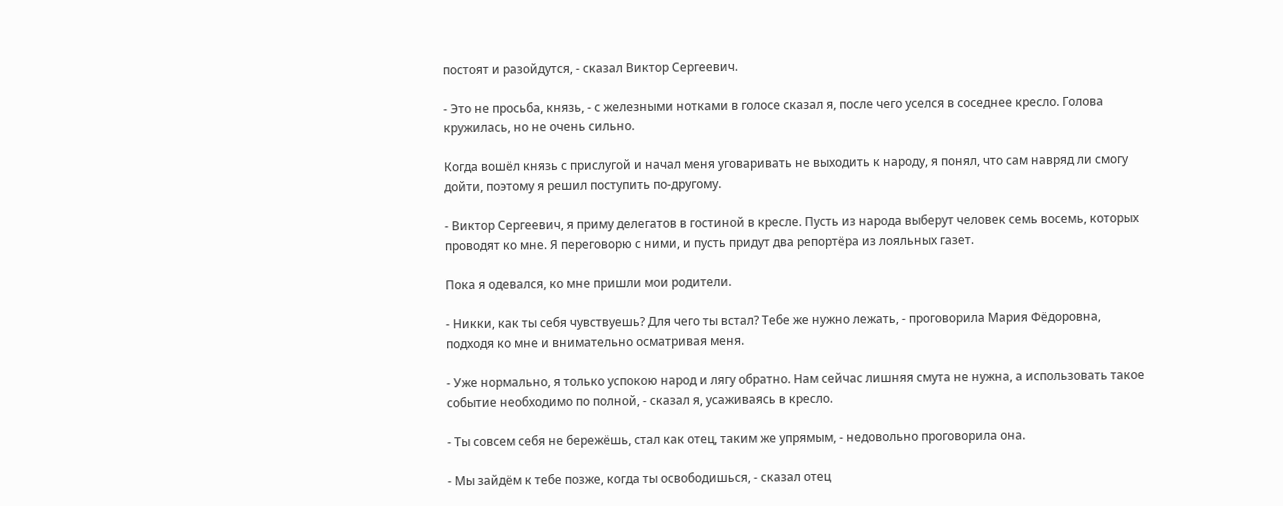постоят и разойдутся, - сказал Виктор Сергеевич.

- Это не просьба, князь, - с железными нотками в голосе сказал я, после чего уселся в соседнее кресло. Голова кружилась, но не очень сильно.

Когда вошёл князь с прислугой и начал меня уговаривать не выходить к народу, я понял, что сам навряд ли смогу дойти, поэтому я решил поступить по-другому.

- Виктор Сергеевич, я приму делегатов в гостиной в кресле. Пусть из народа выберут человек семь восемь, которых проводят ко мне. Я переговорю с ними, и пусть придут два репортёра из лояльных газет.

Пока я одевался, ко мне пришли мои родители.

- Никки, как ты себя чувствуешь? Для чего ты встал? Тебе же нужно лежать, - проговорила Мария Фёдоровна, подходя ко мне и внимательно осматривая меня.

- Уже нормально, я только успокою народ и лягу обратно. Нам сейчас лишняя смута не нужна, а использовать такое событие необходимо по полной, - сказал я, усаживаясь в кресло.

- Ты совсем себя не бережёшь, стал как отец, таким же упрямым, - недовольно проговорила она.

- Мы зайдём к тебе позже, когда ты освободишься, - сказал отец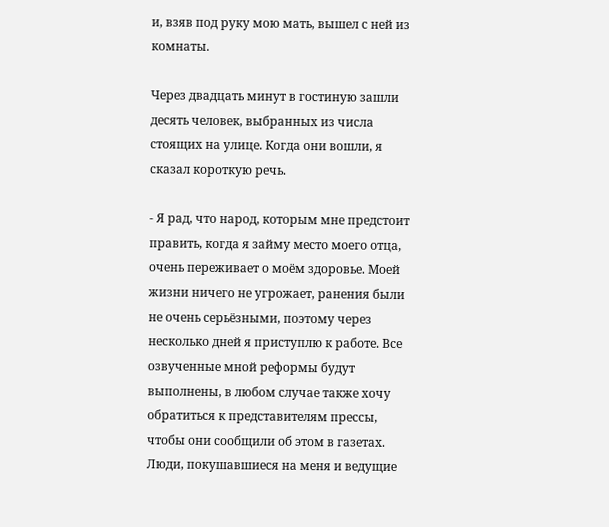и, взяв под руку мою мать, вышел с ней из комнаты.

Через двадцать минут в гостиную зашли десять человек, выбранных из числа стоящих на улице. Когда они вошли, я сказал короткую речь.

- Я рад, что народ, которым мне предстоит править, когда я займу место моего отца, очень переживает о моём здоровье. Моей жизни ничего не угрожает, ранения были не очень серьёзными, поэтому через несколько дней я приступлю к работе. Все озвученные мной реформы будут выполнены, в любом случае также хочу обратиться к представителям прессы, чтобы они сообщили об этом в газетах. Люди, покушавшиеся на меня и ведущие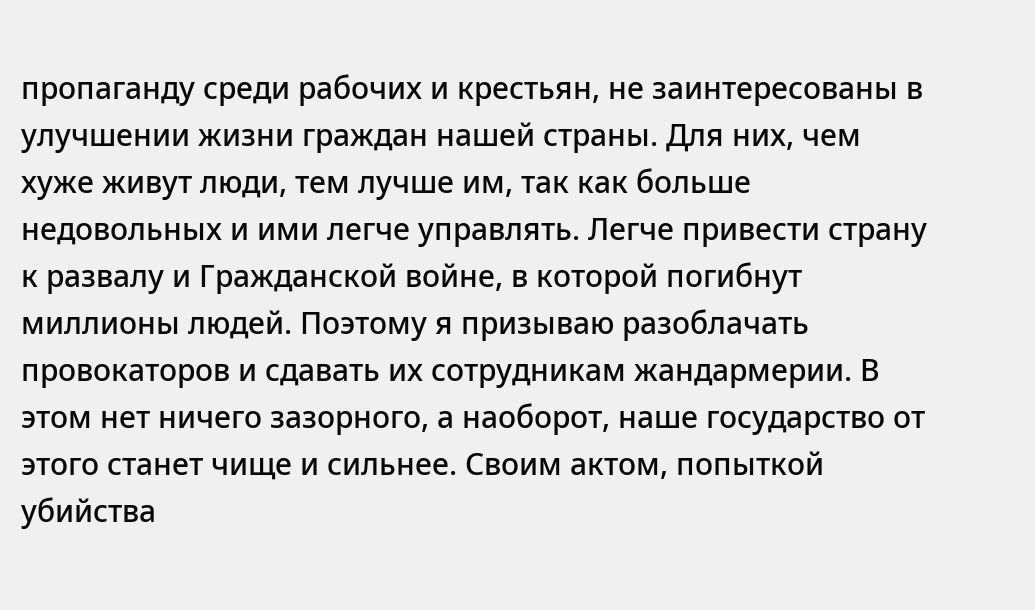пропаганду среди рабочих и крестьян, не заинтересованы в улучшении жизни граждан нашей страны. Для них, чем хуже живут люди, тем лучше им, так как больше недовольных и ими легче управлять. Легче привести страну к развалу и Гражданской войне, в которой погибнут миллионы людей. Поэтому я призываю разоблачать провокаторов и сдавать их сотрудникам жандармерии. В этом нет ничего зазорного, а наоборот, наше государство от этого станет чище и сильнее. Своим актом, попыткой убийства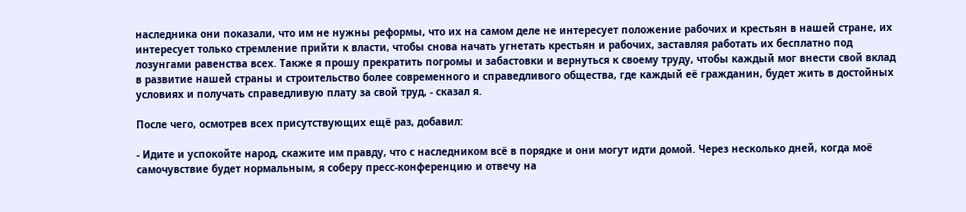наследника они показали, что им не нужны реформы, что их на самом деле не интересует положение рабочих и крестьян в нашей стране, их интересует только стремление прийти к власти, чтобы снова начать угнетать крестьян и рабочих, заставляя работать их бесплатно под лозунгами равенства всех. Также я прошу прекратить погромы и забастовки и вернуться к своему труду, чтобы каждый мог внести свой вклад в развитие нашей страны и строительство более современного и справедливого общества, где каждый её гражданин, будет жить в достойных условиях и получать справедливую плату за свой труд, - сказал я.

После чего, осмотрев всех присутствующих ещё раз, добавил:

- Идите и успокойте народ, скажите им правду, что с наследником всё в порядке и они могут идти домой. Через несколько дней, когда моё самочувствие будет нормальным, я соберу пресс-конференцию и отвечу на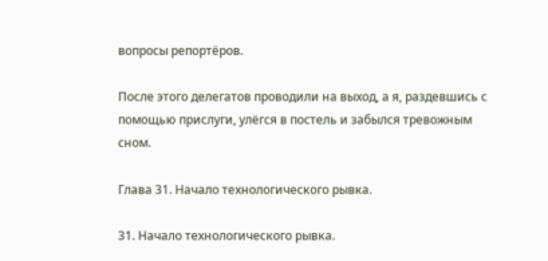вопросы репортёров.

После этого делегатов проводили на выход, а я, раздевшись с помощью прислуги, улёгся в постель и забылся тревожным сном.

Глава 31. Начало технологического рывка.

31. Начало технологического рывка.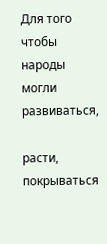Для того чтобы народы могли развиваться,

расти, покрываться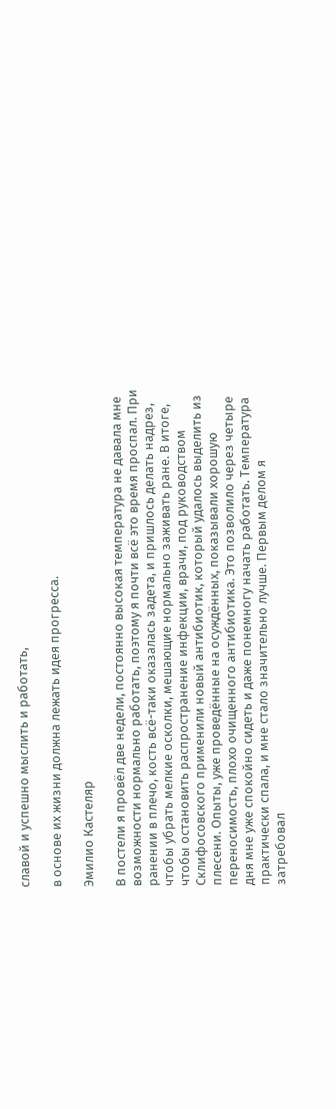славой и успешно мыслить и работать,

в основе их жизни должна лежать идея прогресса.

Эмилио Кастеляр

В постели я провёл две недели, постоянно высокая температура не давала мне возможности нормально работать, поэтому я почти всё это время проспал. При ранении в плечо, кость всё-таки оказалась задета, и пришлось делать надрез, чтобы убрать мелкие осколки, мешающие нормально заживать ране. В итоге, чтобы остановить распространение инфекции, врачи, под руководством Склифосовского применили новый антибиотик, который удалось выделить из плесени. Опыты, уже проведённые на осуждённых, показывали хорошую переносимость, плохо очищенного антибиотика. Это позволило через четыре дня мне уже спокойно сидеть и даже понемногу начать работать. Температура практически спала, и мне стало значительно лучше. Первым делом я затребовал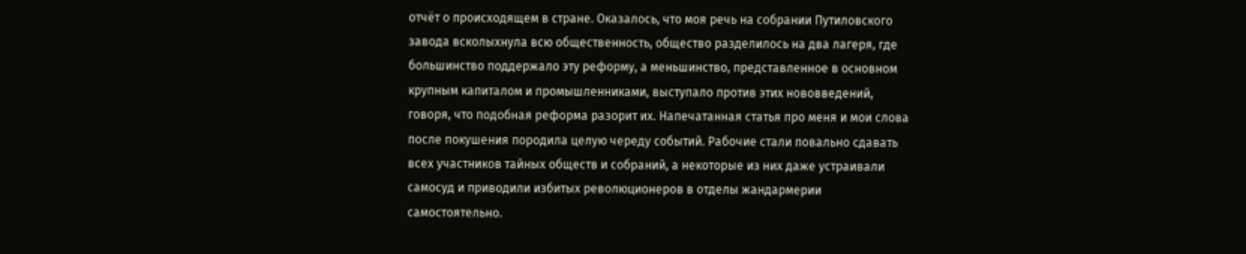отчёт о происходящем в стране. Оказалось, что моя речь на собрании Путиловского завода всколыхнула всю общественность, общество разделилось на два лагеря, где большинство поддержало эту реформу, а меньшинство, представленное в основном крупным капиталом и промышленниками, выступало против этих нововведений, говоря, что подобная реформа разорит их. Напечатанная статья про меня и мои слова после покушения породила целую череду событий. Рабочие стали повально сдавать всех участников тайных обществ и собраний, а некоторые из них даже устраивали самосуд и приводили избитых революционеров в отделы жандармерии самостоятельно.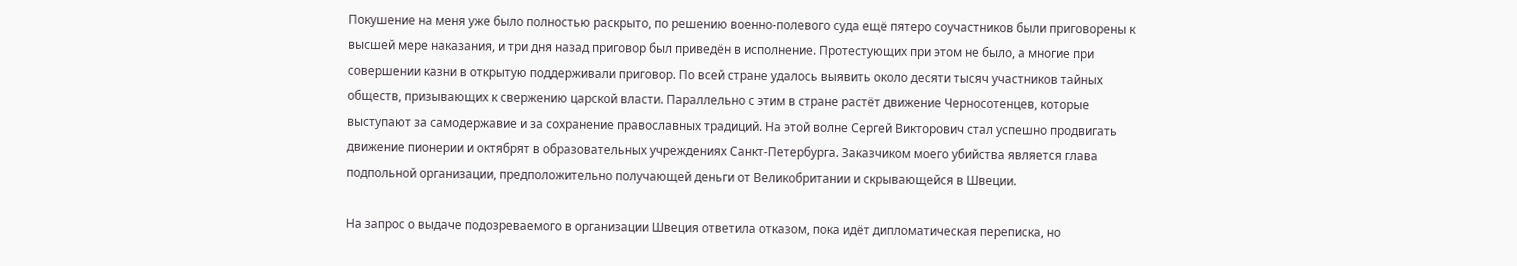Покушение на меня уже было полностью раскрыто, по решению военно-полевого суда ещё пятеро соучастников были приговорены к высшей мере наказания, и три дня назад приговор был приведён в исполнение. Протестующих при этом не было, а многие при совершении казни в открытую поддерживали приговор. По всей стране удалось выявить около десяти тысяч участников тайных обществ, призывающих к свержению царской власти. Параллельно с этим в стране растёт движение Черносотенцев, которые выступают за самодержавие и за сохранение православных традиций. На этой волне Сергей Викторович стал успешно продвигать движение пионерии и октябрят в образовательных учреждениях Санкт-Петербурга. Заказчиком моего убийства является глава подпольной организации, предположительно получающей деньги от Великобритании и скрывающейся в Швеции.

На запрос о выдаче подозреваемого в организации Швеция ответила отказом, пока идёт дипломатическая переписка, но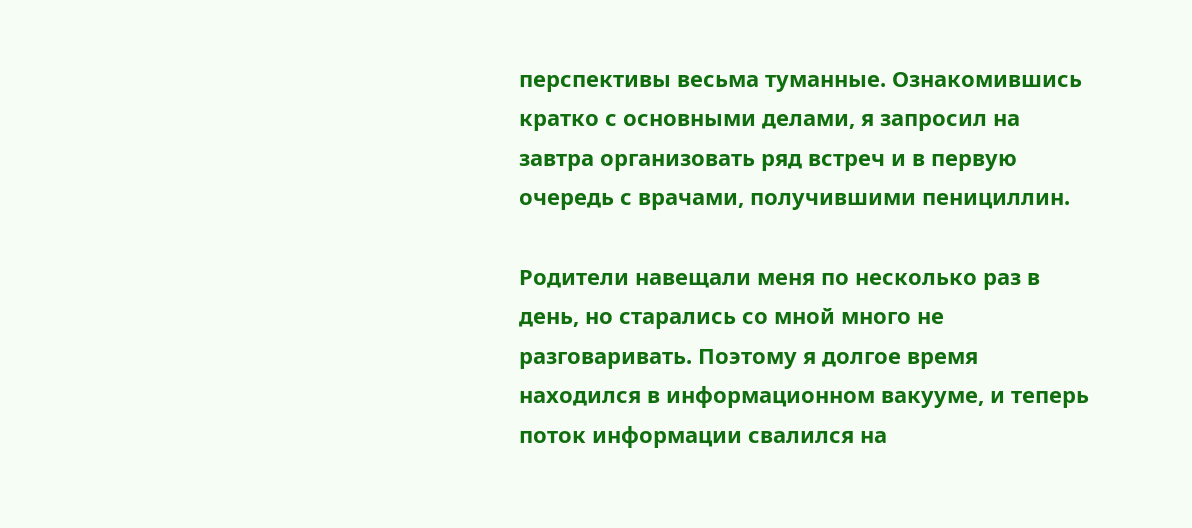перспективы весьма туманные. Ознакомившись кратко с основными делами, я запросил на завтра организовать ряд встреч и в первую очередь с врачами, получившими пенициллин.

Родители навещали меня по несколько раз в день, но старались со мной много не разговаривать. Поэтому я долгое время находился в информационном вакууме, и теперь поток информации свалился на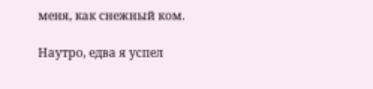меня, как снежный ком.

Наутро, едва я успел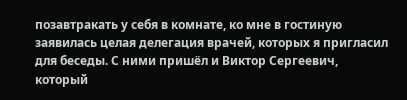позавтракать у себя в комнате, ко мне в гостиную заявилась целая делегация врачей, которых я пригласил для беседы. С ними пришёл и Виктор Сергеевич, который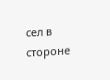сел в стороне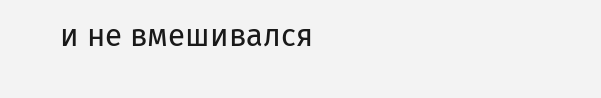и не вмешивался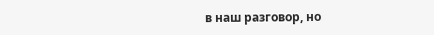в наш разговор, но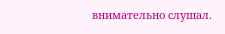внимательно слушал.